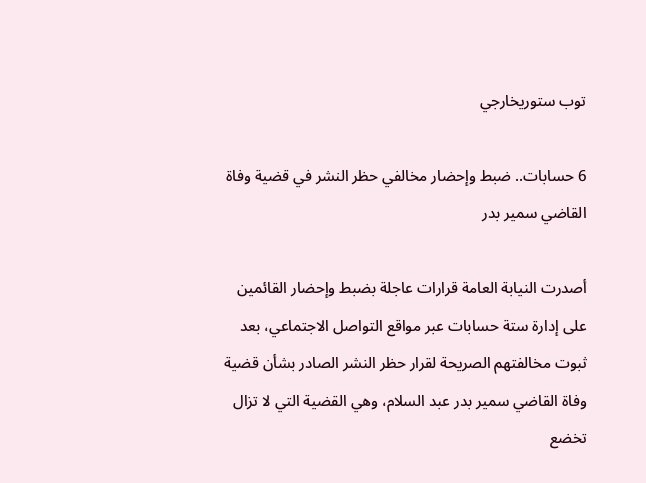توب ستوريخارجي

6 حسابات.. ضبط وإحضار مخالفي حظر النشر في قضية وفاة القاضي سمير بدر

أصدرت النيابة العامة قرارات عاجلة بضبط وإحضار القائمين على إدارة ستة حسابات عبر مواقع التواصل الاجتماعي، بعد ثبوت مخالفتهم الصريحة لقرار حظر النشر الصادر بشأن قضية وفاة القاضي سمير بدر عبد السلام، وهي القضية التي لا تزال تخضع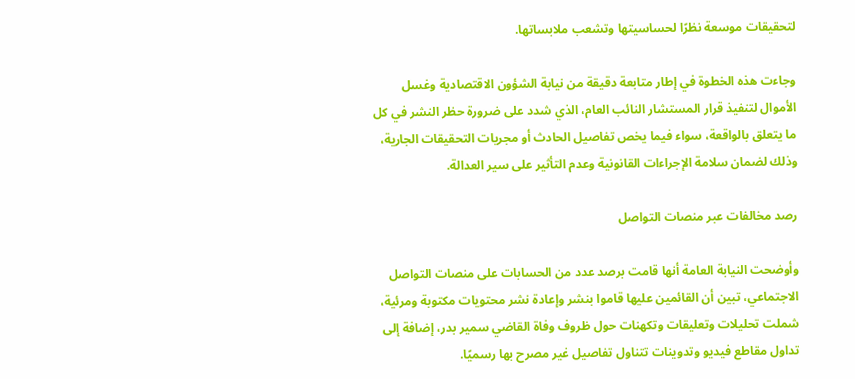لتحقيقات موسعة نظرًا لحساسيتها وتشعب ملابساتها.

وجاءت هذه الخطوة في إطار متابعة دقيقة من نيابة الشؤون الاقتصادية وغسل الأموال لتنفيذ قرار المستشار النائب العام، الذي شدد على ضرورة حظر النشر في كل ما يتعلق بالواقعة، سواء فيما يخص تفاصيل الحادث أو مجريات التحقيقات الجارية، وذلك لضمان سلامة الإجراءات القانونية وعدم التأثير على سير العدالة.

رصد مخالفات عبر منصات التواصل

وأوضحت النيابة العامة أنها قامت برصد عدد من الحسابات على منصات التواصل الاجتماعي، تبين أن القائمين عليها قاموا بنشر وإعادة نشر محتويات مكتوبة ومرئية، شملت تحليلات وتعليقات وتكهنات حول ظروف وفاة القاضي سمير بدر، إضافة إلى تداول مقاطع فيديو وتدوينات تتناول تفاصيل غير مصرح بها رسميًا.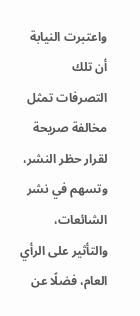واعتبرت النيابة أن تلك التصرفات تمثل مخالفة صريحة لقرار حظر النشر، وتسهم في نشر الشائعات، والتأثير على الرأي العام، فضلًا عن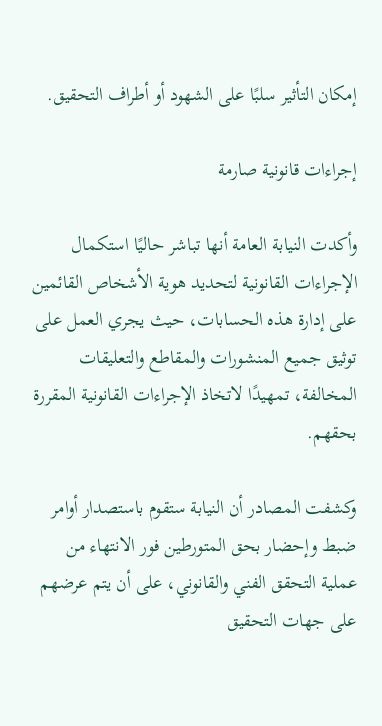إمكان التأثير سلبًا على الشهود أو أطراف التحقيق.

إجراءات قانونية صارمة

وأكدت النيابة العامة أنها تباشر حاليًا استكمال الإجراءات القانونية لتحديد هوية الأشخاص القائمين على إدارة هذه الحسابات، حيث يجري العمل على توثيق جميع المنشورات والمقاطع والتعليقات المخالفة، تمهيدًا لاتخاذ الإجراءات القانونية المقررة بحقهم.

وكشفت المصادر أن النيابة ستقوم باستصدار أوامر ضبط وإحضار بحق المتورطين فور الانتهاء من عملية التحقق الفني والقانوني، على أن يتم عرضهم على جهات التحقيق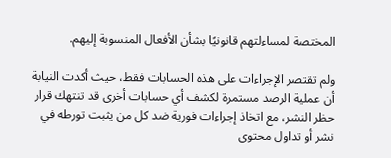المختصة لمساءلتهم قانونيًا بشأن الأفعال المنسوبة إليهم.

ولم تقتصر الإجراءات على هذه الحسابات فقط، حيث أكدت النيابة أن عملية الرصد مستمرة لكشف أي حسابات أخرى قد تنتهك قرار حظر النشر، مع اتخاذ إجراءات فورية ضد كل من يثبت تورطه في نشر أو تداول محتوى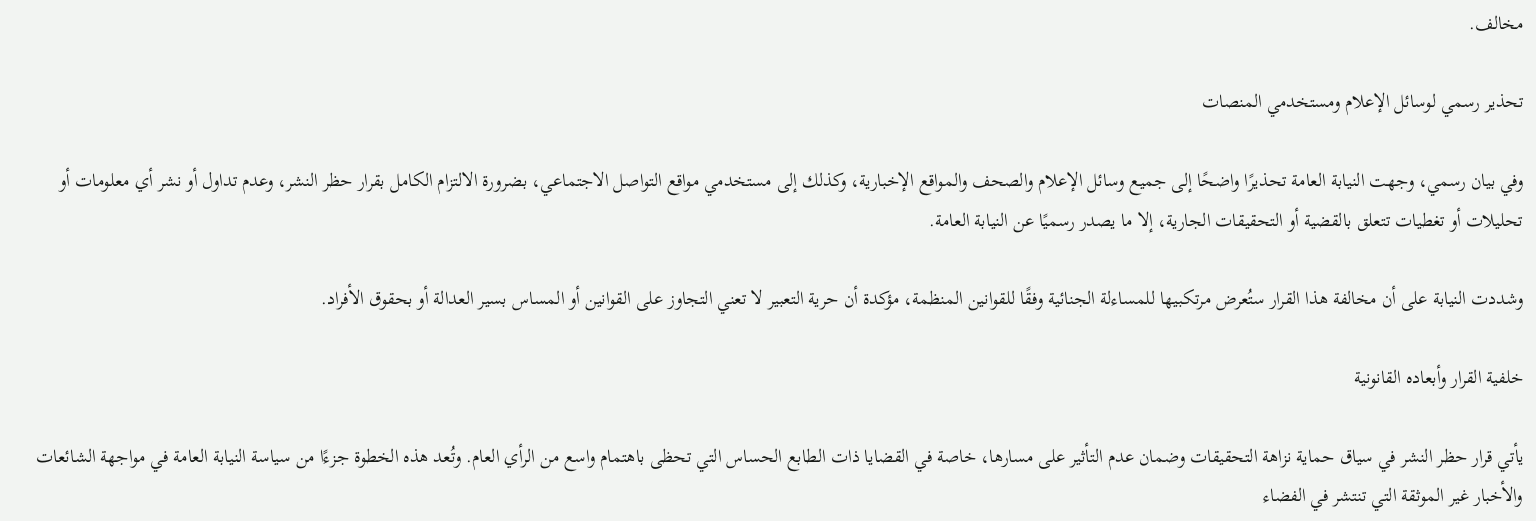مخالف.

تحذير رسمي لوسائل الإعلام ومستخدمي المنصات

وفي بيان رسمي، وجهت النيابة العامة تحذيرًا واضحًا إلى جميع وسائل الإعلام والصحف والمواقع الإخبارية، وكذلك إلى مستخدمي مواقع التواصل الاجتماعي، بضرورة الالتزام الكامل بقرار حظر النشر، وعدم تداول أو نشر أي معلومات أو تحليلات أو تغطيات تتعلق بالقضية أو التحقيقات الجارية، إلا ما يصدر رسميًا عن النيابة العامة.

وشددت النيابة على أن مخالفة هذا القرار ستُعرض مرتكبيها للمساءلة الجنائية وفقًا للقوانين المنظمة، مؤكدة أن حرية التعبير لا تعني التجاوز على القوانين أو المساس بسير العدالة أو بحقوق الأفراد.

خلفية القرار وأبعاده القانونية

يأتي قرار حظر النشر في سياق حماية نزاهة التحقيقات وضمان عدم التأثير على مسارها، خاصة في القضايا ذات الطابع الحساس التي تحظى باهتمام واسع من الرأي العام. وتُعد هذه الخطوة جزءًا من سياسة النيابة العامة في مواجهة الشائعات والأخبار غير الموثقة التي تنتشر في الفضاء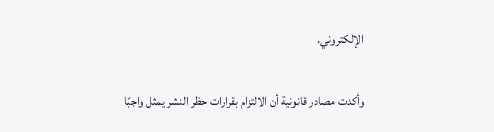الإلكتروني.

وأكدت مصادر قانونية أن الالتزام بقرارات حظر النشر يمثل واجبًا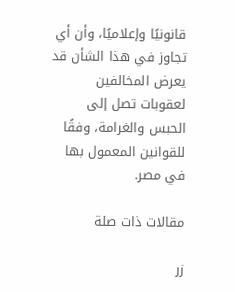قانونيًا وإعلاميًا، وأن أي تجاوز في هذا الشأن قد يعرض المخالفين لعقوبات تصل إلى الحبس والغرامة، وفقًا للقوانين المعمول بها في مصر.

مقالات ذات صلة

زر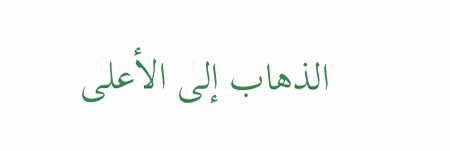الذهاب إلى الأعلى